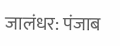जालंधर: पंजाब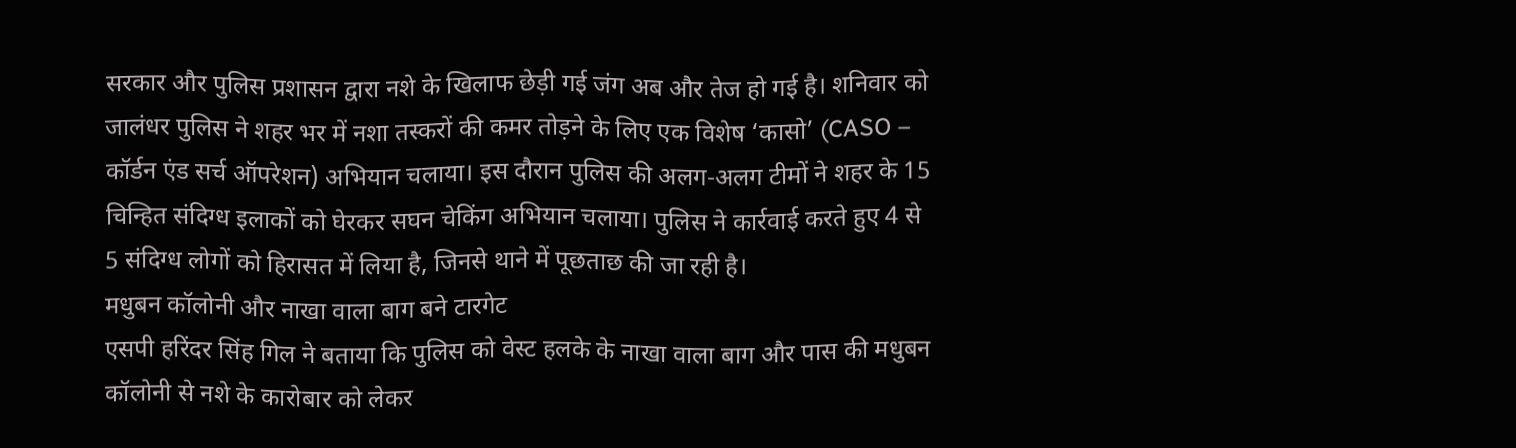सरकार और पुलिस प्रशासन द्वारा नशे के खिलाफ छेड़ी गई जंग अब और तेज हो गई है। शनिवार को जालंधर पुलिस ने शहर भर में नशा तस्करों की कमर तोड़ने के लिए एक विशेष ‘कासो’ (CASO – कॉर्डन एंड सर्च ऑपरेशन) अभियान चलाया। इस दौरान पुलिस की अलग-अलग टीमों ने शहर के 15 चिन्हित संदिग्ध इलाकों को घेरकर सघन चेकिंग अभियान चलाया। पुलिस ने कार्रवाई करते हुए 4 से 5 संदिग्ध लोगों को हिरासत में लिया है, जिनसे थाने में पूछताछ की जा रही है।
मधुबन कॉलोनी और नाखा वाला बाग बने टारगेट
एसपी हरिंदर सिंह गिल ने बताया कि पुलिस को वेस्ट हलके के नाखा वाला बाग और पास की मधुबन कॉलोनी से नशे के कारोबार को लेकर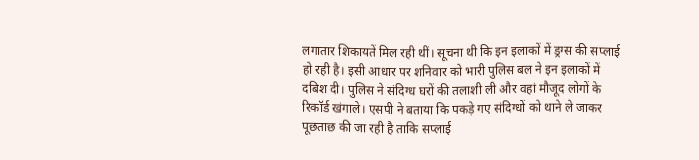लगातार शिकायतें मिल रही थीं। सूचना थी कि इन इलाकों में ड्रग्स की सप्लाई हो रही है। इसी आधार पर शनिवार को भारी पुलिस बल ने इन इलाकों में दबिश दी। पुलिस ने संदिग्ध घरों की तलाशी ली और वहां मौजूद लोगों के रिकॉर्ड खंगाले। एसपी ने बताया कि पकड़े गए संदिग्धों को थाने ले जाकर पूछताछ की जा रही है ताकि सप्लाई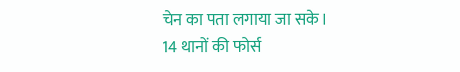चेन का पता लगाया जा सके।
14 थानों की फोर्स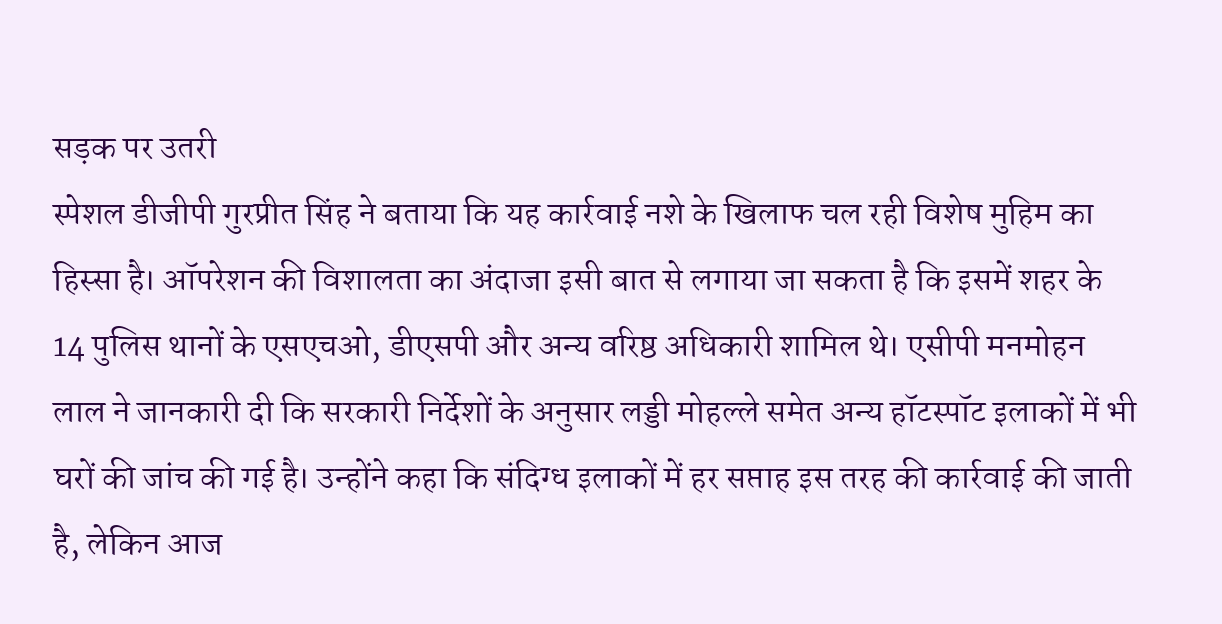सड़क पर उतरी
स्पेशल डीजीपी गुरप्रीत सिंह ने बताया कि यह कार्रवाई नशे के खिलाफ चल रही विशेष मुहिम का हिस्सा है। ऑपरेशन की विशालता का अंदाजा इसी बात से लगाया जा सकता है कि इसमें शहर के 14 पुलिस थानों के एसएचओ, डीएसपी और अन्य वरिष्ठ अधिकारी शामिल थे। एसीपी मनमोहन लाल ने जानकारी दी कि सरकारी निर्देशों के अनुसार लड्डी मोहल्ले समेत अन्य हॉटस्पॉट इलाकों में भी घरों की जांच की गई है। उन्होंने कहा कि संदिग्ध इलाकों में हर सप्ताह इस तरह की कार्रवाई की जाती है, लेकिन आज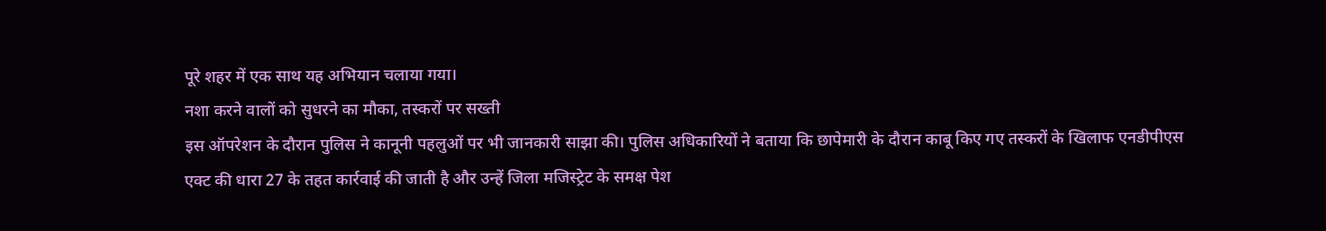पूरे शहर में एक साथ यह अभियान चलाया गया।
नशा करने वालों को सुधरने का मौका, तस्करों पर सख्ती
इस ऑपरेशन के दौरान पुलिस ने कानूनी पहलुओं पर भी जानकारी साझा की। पुलिस अधिकारियों ने बताया कि छापेमारी के दौरान काबू किए गए तस्करों के खिलाफ एनडीपीएस एक्ट की धारा 27 के तहत कार्रवाई की जाती है और उन्हें जिला मजिस्ट्रेट के समक्ष पेश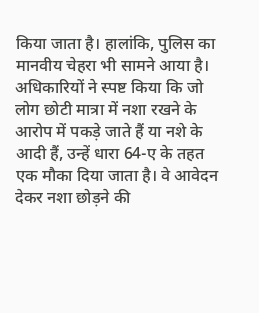किया जाता है। हालांकि, पुलिस का मानवीय चेहरा भी सामने आया है। अधिकारियों ने स्पष्ट किया कि जो लोग छोटी मात्रा में नशा रखने के आरोप में पकड़े जाते हैं या नशे के आदी हैं, उन्हें धारा 64-ए के तहत एक मौका दिया जाता है। वे आवेदन देकर नशा छोड़ने की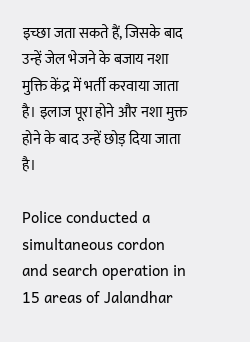इच्छा जता सकते हैं, जिसके बाद उन्हें जेल भेजने के बजाय नशा मुक्ति केंद्र में भर्ती करवाया जाता है। इलाज पूरा होने और नशा मुक्त होने के बाद उन्हें छोड़ दिया जाता है।

Police conducted a simultaneous cordon and search operation in 15 areas of Jalandhar